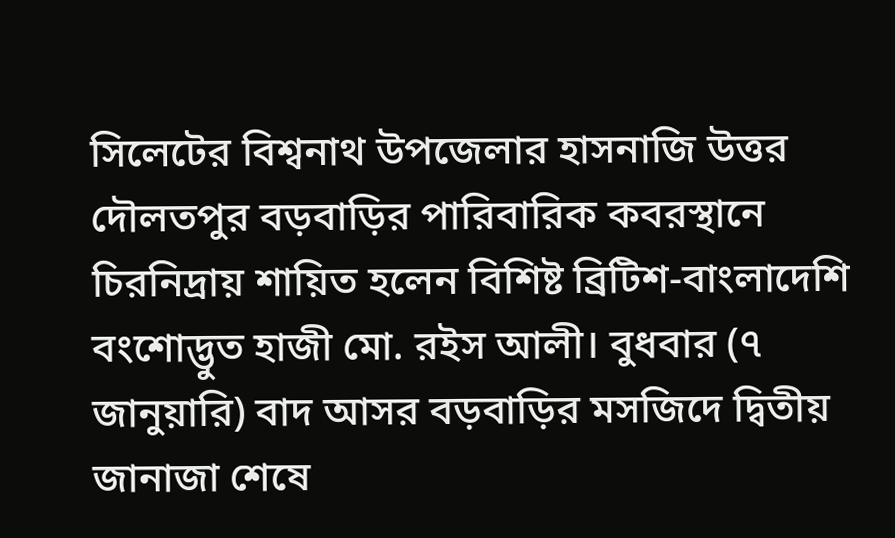সিলেটের বিশ্বনাথ উপজেলার হাসনাজি উত্তর দৌলতপুর বড়বাড়ির পারিবারিক কবরস্থানে চিরনিদ্রায় শায়িত হলেন বিশিষ্ট ব্রিটিশ-বাংলাদেশি বংশোদ্ভুত হাজী মো. রইস আলী। বুধবার (৭ জানুয়ারি) বাদ আসর বড়বাড়ির মসজিদে দ্বিতীয় জানাজা শেষে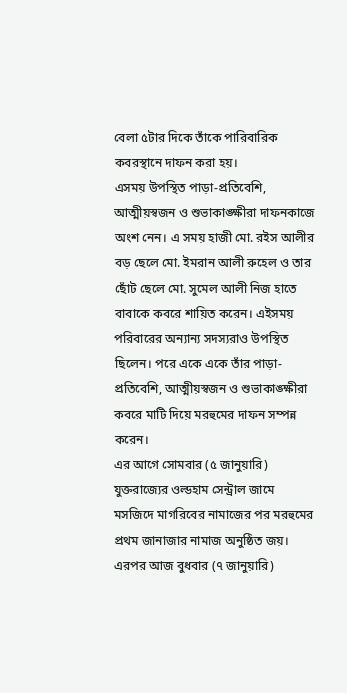বেলা ৫টার দিকে তাঁকে পারিবারিক কবরস্থানে দাফন করা হয়।
এসময় উপস্থিত পাড়া-প্রতিবেশি, আত্মীয়স্বজন ও শুভাকাঙ্ক্ষীরা দাফনকাজে অংশ নেন। এ সময় হাজী মো. রইস আলীর বড় ছেলে মো. ইমরান আলী রুহেল ও তার ছোঁট ছেলে মো. সুমেল আলী নিজ হাতে বাবাকে কবরে শায়িত করেন। এইসময় পরিবারের অন্যান্য সদস্যরাও উপস্থিত ছিলেন। পরে একে একে তাঁর পাড়া-প্রতিবেশি, আত্মীয়স্বজন ও শুভাকাঙ্ক্ষীরা কবরে মাটি দিয়ে মরহুমের দাফন সম্পন্ন করেন।
এর আগে সোমবার (৫ জানুয়ারি) যুক্তরাজ্যের ওল্ডহাম সেন্ট্রাল জামে মসজিদে মাগরিবের নামাজের পর মরহুমের প্রথম জানাজার নামাজ অনুষ্ঠিত জয়। এরপর আজ বুধবার (৭ জানুয়ারি)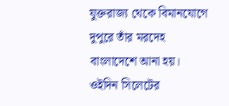যুক্তরাজ্য থেকে বিমানযোগে দুপুরে তাঁর মরদেহ বাংলাদেশে আনা হয়। ওইদিন সিলেটের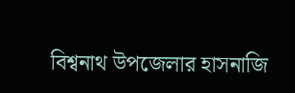বিশ্বনাথ উপজেলার হাসনাজি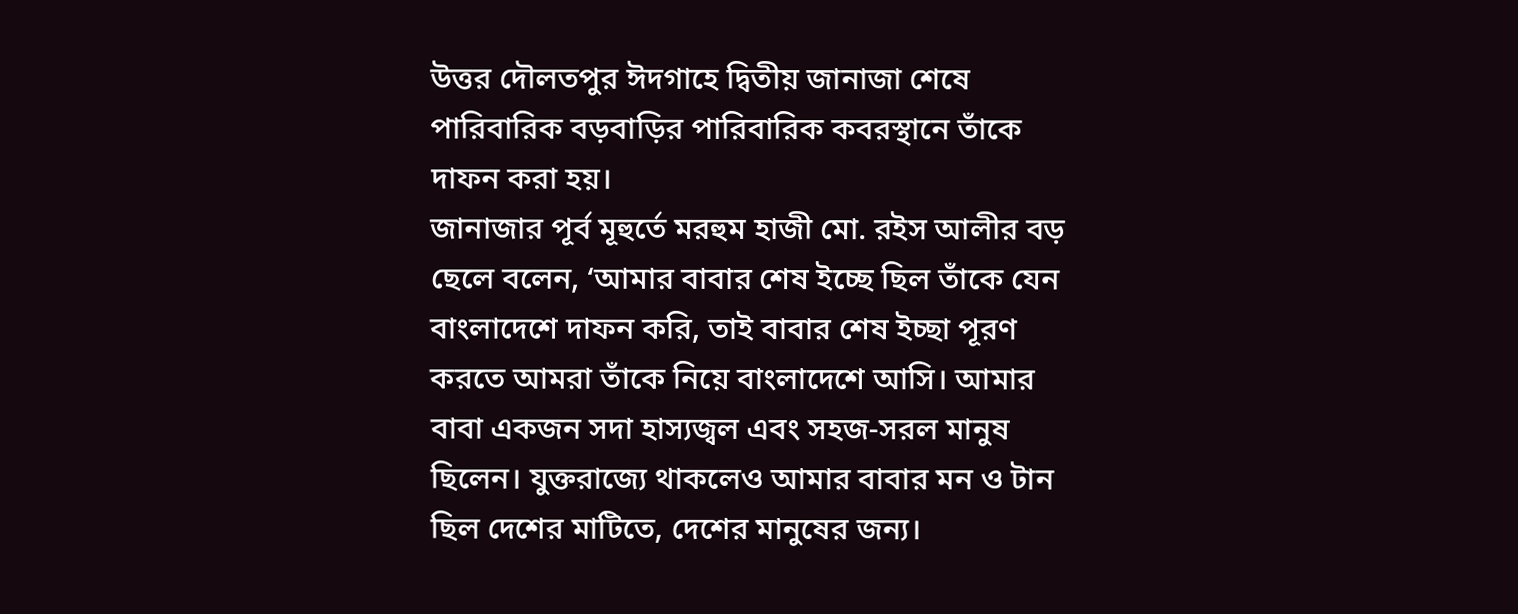উত্তর দৌলতপুর ঈদগাহে দ্বিতীয় জানাজা শেষে পারিবারিক বড়বাড়ির পারিবারিক কবরস্থানে তাঁকে দাফন করা হয়।
জানাজার পূর্ব মূহুর্তে মরহুম হাজী মো. রইস আলীর বড় ছেলে বলেন, ‘আমার বাবার শেষ ইচ্ছে ছিল তাঁকে যেন বাংলাদেশে দাফন করি, তাই বাবার শেষ ইচ্ছা পূরণ করতে আমরা তাঁকে নিয়ে বাংলাদেশে আসি। আমার বাবা একজন সদা হাস্যজ্বল এবং সহজ-সরল মানুষ ছিলেন। যুক্তরাজ্যে থাকলেও আমার বাবার মন ও টান ছিল দেশের মাটিতে, দেশের মানুষের জন্য।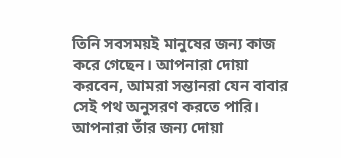তিনি সবসময়ই মানুষের জন্য কাজ করে গেছেন। আপনারা দোয়া করবেন, আমরা সন্তানরা যেন বাবার সেই পথ অনুসরণ করতে পারি। আপনারা তাঁর জন্য দোয়া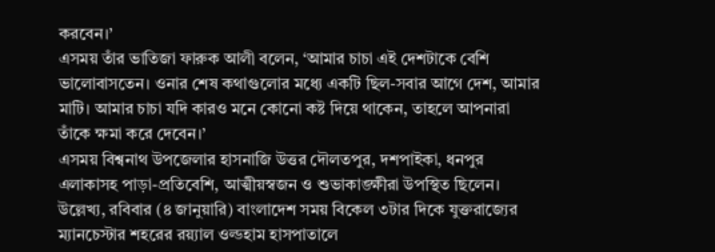করবেন।’
এসময় তাঁর ভাতিজা ফারুক আলী বলেন, ‘আমার চাচা এই দেশটাকে বেশি ভালোবাসতেন। ওনার শেষ কথাগুলোর মধ্যে একটি ছিল-সবার আগে দেশ, আমার মাটি। আমার চাচা যদি কারও মনে কোনো কষ্ট দিয়ে থাকেন, তাহলে আপনারা তাঁকে ক্ষমা করে দেবেন।’
এসময় বিশ্বনাথ উপজেলার হাসনাজি উত্তর দৌলতপুর, দশপাইকা, ধনপুর এলাকাসহ পাড়া-প্রতিবেশি, আত্মীয়স্বজন ও শুভাকাঙ্ক্ষীরা উপস্থিত ছিলেন।
উল্লেখ্য, রবিবার (৪ জানুয়ারি) বাংলাদেশ সময় বিকেল ৩টার দিকে যুক্তরাজ্যের ম্যানচেস্টার শহরের রয়্যাল ওল্ডহাম হাসপাতালে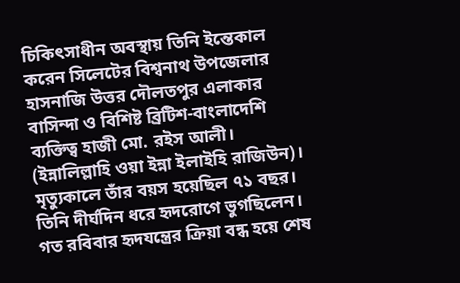চিকিৎসাধীন অবস্থায় তিনি ইন্তেকাল করেন সিলেটের বিশ্বনাথ উপজেলার হাসনাজি উত্তর দৌলতপুর এলাকার বাসিন্দা ও বিশিষ্ট ব্রিটিশ-বাংলাদেশি ব্যক্তিত্ব হাজী মো. রইস আলী। (ইন্নালিল্লাহি ওয়া ইন্না ইলাইহি রাজিউন)। মৃত্যুকালে তাঁর বয়স হয়েছিল ৭১ বছর। তিনি দীর্ঘদিন ধরে হৃদরোগে ভুগছিলেন। গত রবিবার হৃদযন্ত্রের ক্রিয়া বন্ধ হয়ে শেষ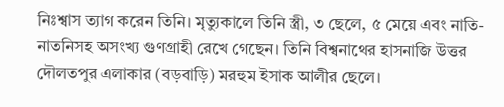নিঃশ্বাস ত্যাগ করেন তিনি। মৃত্যুকালে তিনি স্ত্রী, ৩ ছেলে, ৫ মেয়ে এবং নাতি-নাতনিসহ অসংখ্য গুণগ্রাহী রেখে গেছেন। তিনি বিশ্বনাথের হাসনাজি উত্তর দৌলতপুর এলাকার (বড়বাড়ি) মরহুম ইসাক আলীর ছেলে।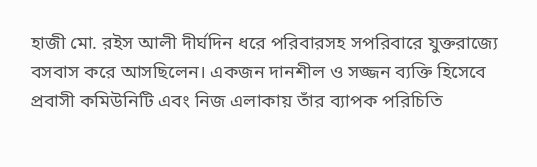হাজী মো. রইস আলী দীর্ঘদিন ধরে পরিবারসহ সপরিবারে যুক্তরাজ্যে বসবাস করে আসছিলেন। একজন দানশীল ও সজ্জন ব্যক্তি হিসেবে প্রবাসী কমিউনিটি এবং নিজ এলাকায় তাঁর ব্যাপক পরিচিতি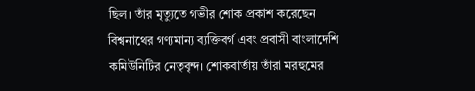ছিল। তাঁর মৃত্যুতে গভীর শোক প্রকাশ করেছেন বিশ্বনাথের গণ্যমান্য ব্যক্তিবর্গ এবং প্রবাসী বাংলাদেশি কমিউনিটির নেতৃবৃন্দ। শোকবার্তায় তাঁরা মরহুমের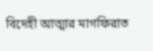বিদেহী আত্মার মাগফিরাত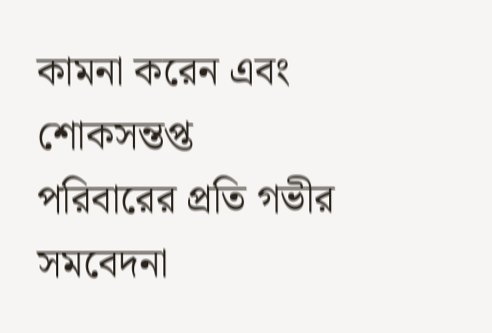কামনা করেন এবং শোকসন্তপ্ত পরিবারের প্রতি গভীর সমবেদনা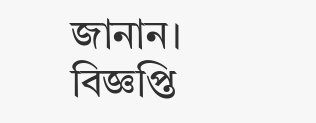জানান। বিজ্ঞপ্তি